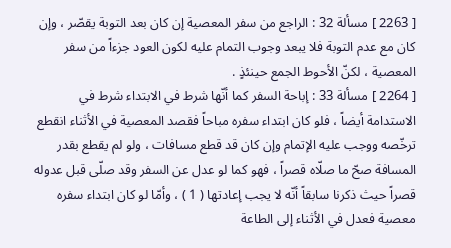[ 2263 ] مسألة 32 : الراجع من سفر المعصية إن كان بعد التوبة يقصّر ، وإن كان مع عدم التوبة فلا يبعد وجوب التمام عليه لكون العود جزءاً من سفر المعصية ، لكنّ الأحوط الجمع حينئذٍ .
[ 2264 ] مسألة 33 : إباحة السفر كما أنّها شرط في الابتداء شرط في الاستدامة أيضاً ، فلو كان ابتداء سفره مباحاً فقصد المعصية في الأثناء انقطع ترخّصه ووجب عليه الإتمام وإن كان قد قطع مسافات ، ولو لم يقطع بقدر المسافة صحّ ما صلّاه قصراً ، فهو كما لو عدل عن السفر وقد صلّى قبل عدوله قصراً حيث ذكرنا سابقاً أنّه لا يجب إعادتها ( 1 ) ، وأمّا لو كان ابتداء سفره معصية فعدل في الأثناء إلى الطاعة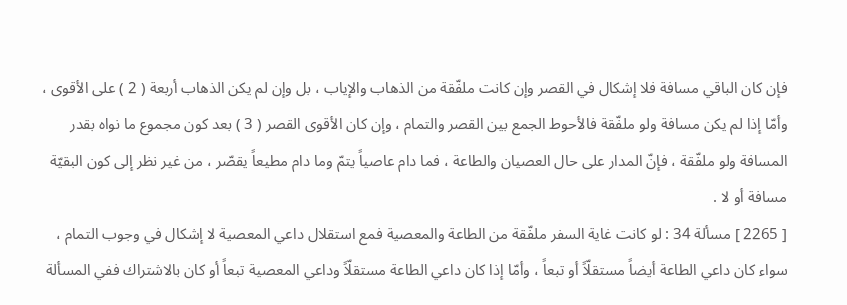فإن كان الباقي مسافة فلا إشكال في القصر وإن كانت ملفّقة من الذهاب والإياب ، بل وإن لم يكن الذهاب أربعة ( 2 ) على الأقوى ، وأمّا إذا لم يكن مسافة ولو ملفّقة فالأحوط الجمع بين القصر والتمام ، وإن كان الأقوى القصر ( 3 ) بعد كون مجموع ما نواه بقدر المسافة ولو ملفّقة ، فإنّ المدار على حال العصيان والطاعة ، فما دام عاصياً يتمّ وما دام مطيعاً يقصّر ، من غير نظر إلى كون البقيّة مسافة أو لا .
[ 2265 ] مسألة 34 : لو كانت غاية السفر ملفّقة من الطاعة والمعصية فمع استقلال داعي المعصية لا إشكال في وجوب التمام ، سواء كان داعي الطاعة أيضاً مستقلّاً أو تبعاً ، وأمّا إذا كان داعي الطاعة مستقلّاً وداعي المعصية تبعاً أو كان بالاشتراك ففي المسألة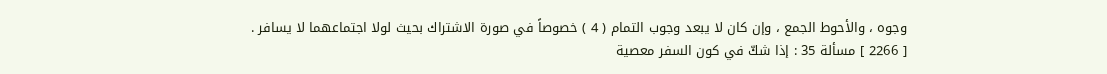وجوه ، والأحوط الجمع ، وإن كان لا يبعد وجوب التمام ( 4 ) خصوصاً في صورة الاشتراك بحيث لولا اجتماعهما لا يسافر .
[ 2266 ] مسألة 35 : إذا شكّ في كون السفر معصية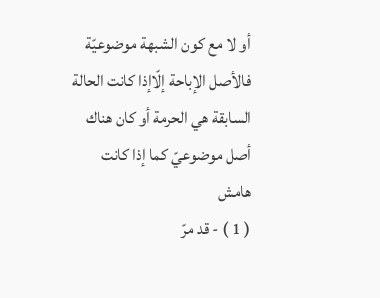أو لا مع كون الشبهة موضوعيّة فالأصل الإباحة إلّاإذا كانت الحالة السابقة هي الحرمة أو كان هناك أصل موضوعيّ كما إذا كانت
هامش
( 1 ) - قد مرّ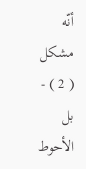أنّه مشكل
( 2 ) - بل الأحوط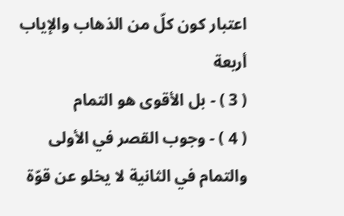اعتبار كون كلّ من الذهاب والإياب أربعة
( 3 ) - بل الأقوى هو التمام
( 4 ) - وجوب القصر في الأولى والتمام في الثانية لا يخلو عن قوّة